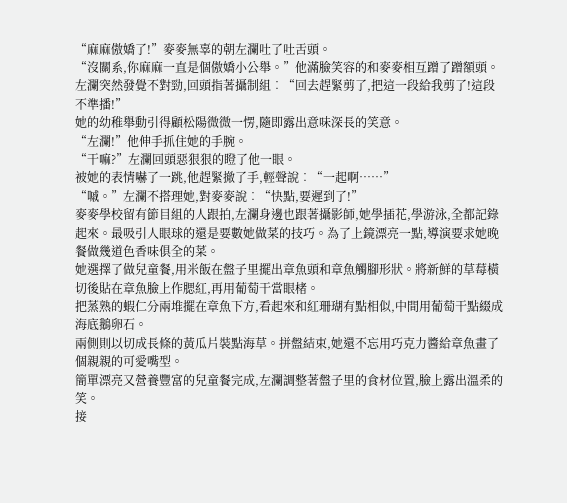“麻麻傲嬌了!”麥麥無辜的朝左瀾吐了吐舌頭。
“沒關系,你麻麻一直是個傲嬌小公舉。”他滿臉笑容的和麥麥相互蹭了蹭額頭。
左瀾突然發覺不對勁,回頭指著攝制組︰“回去趕緊剪了,把這一段給我剪了!這段不準播!”
她的幼稚舉動引得顧松陽微微一愣,隨即露出意味深長的笑意。
“左瀾!”他伸手抓住她的手腕。
“干嘛?”左瀾回頭惡狠狠的瞪了他一眼。
被她的表情嚇了一跳,他趕緊撤了手,輕聲說︰“一起啊……”
“嘁。”左瀾不搭理她,對麥麥說︰“快點,要遲到了!”
麥麥學校留有節目組的人跟拍,左瀾身邊也跟著攝影師,她學插花,學游泳,全都記錄起來。最吸引人眼球的還是要數她做菜的技巧。為了上鏡漂亮一點,導演要求她晚餐做幾道色香味俱全的菜。
她選擇了做兒童餐,用米飯在盤子里擺出章魚頭和章魚觸腳形狀。將新鮮的草莓橫切後貼在章魚臉上作腮紅,再用葡萄干當眼楮。
把蒸熟的蝦仁分兩堆擺在章魚下方,看起來和紅珊瑚有點相似,中間用葡萄干點綴成海底鵝卵石。
兩側則以切成長條的黃瓜片裝點海草。拼盤結束,她還不忘用巧克力醬給章魚畫了個親親的可愛嘴型。
簡單漂亮又營養豐富的兒童餐完成,左瀾調整著盤子里的食材位置,臉上露出溫柔的笑。
接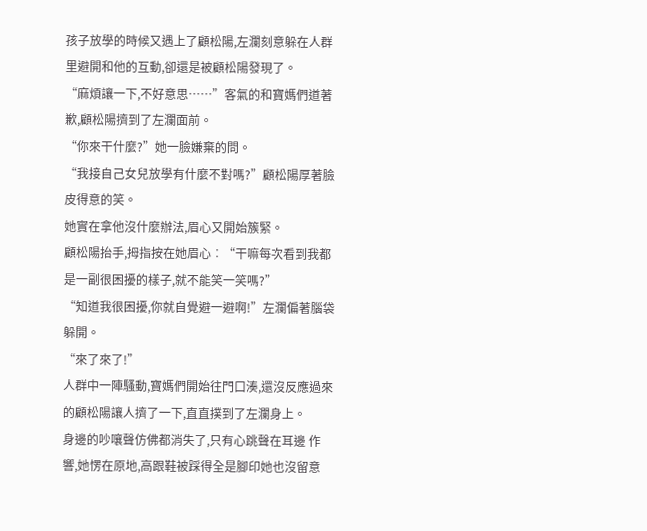孩子放學的時候又遇上了顧松陽,左瀾刻意躲在人群里避開和他的互動,卻還是被顧松陽發現了。
“麻煩讓一下,不好意思……”客氣的和寶媽們道著歉,顧松陽擠到了左瀾面前。
“你來干什麼?”她一臉嫌棄的問。
“我接自己女兒放學有什麼不對嗎?”顧松陽厚著臉皮得意的笑。
她實在拿他沒什麼辦法,眉心又開始簇緊。
顧松陽抬手,拇指按在她眉心︰“干嘛每次看到我都是一副很困擾的樣子,就不能笑一笑嗎?”
“知道我很困擾,你就自覺避一避啊!”左瀾偏著腦袋躲開。
“來了來了!”
人群中一陣騷動,寶媽們開始往門口湊,還沒反應過來的顧松陽讓人擠了一下,直直撲到了左瀾身上。
身邊的吵嚷聲仿佛都消失了,只有心跳聲在耳邊 作響,她愣在原地,高跟鞋被踩得全是腳印她也沒留意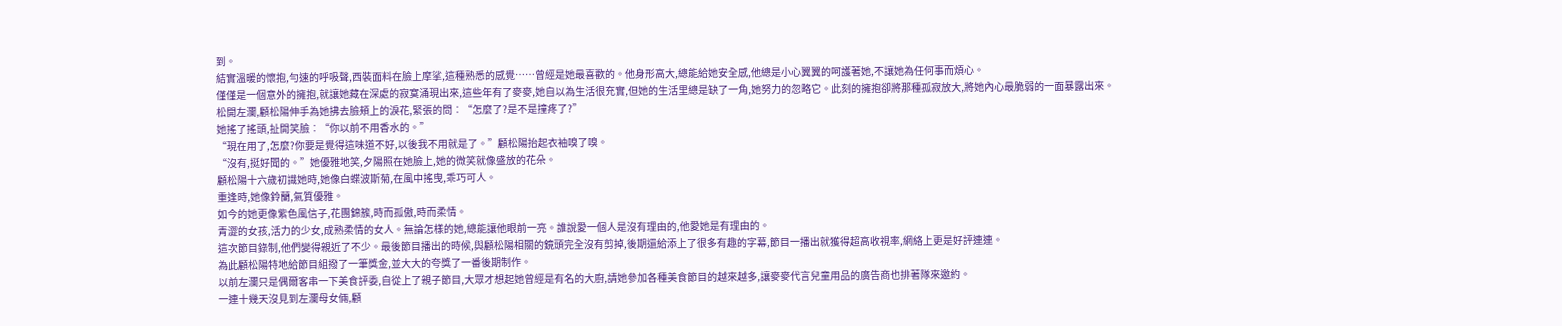到。
結實溫暖的懷抱,勻速的呼吸聲,西裝面料在臉上摩挲,這種熟悉的感覺……曾經是她最喜歡的。他身形高大,總能給她安全感,他總是小心翼翼的呵護著她,不讓她為任何事而煩心。
僅僅是一個意外的擁抱,就讓她藏在深處的寂寞涌現出來,這些年有了麥麥,她自以為生活很充實,但她的生活里總是缺了一角,她努力的忽略它。此刻的擁抱卻將那種孤寂放大,將她內心最脆弱的一面暴露出來。
松開左瀾,顧松陽伸手為她拂去臉頰上的淚花,緊張的問︰“怎麼了?是不是撞疼了?”
她搖了搖頭,扯開笑臉︰“你以前不用香水的。”
“現在用了,怎麼?你要是覺得這味道不好,以後我不用就是了。”顧松陽抬起衣袖嗅了嗅。
“沒有,挺好聞的。”她優雅地笑,夕陽照在她臉上,她的微笑就像盛放的花朵。
顧松陽十六歲初識她時,她像白蝶波斯菊,在風中搖曳,乖巧可人。
重逢時,她像鈴蘭,氣質優雅。
如今的她更像紫色風信子,花團錦簇,時而孤傲,時而柔情。
青澀的女孩,活力的少女,成熟柔情的女人。無論怎樣的她,總能讓他眼前一亮。誰說愛一個人是沒有理由的,他愛她是有理由的。
這次節目錄制,他們變得親近了不少。最後節目播出的時候,與顧松陽相關的鏡頭完全沒有剪掉,後期還給添上了很多有趣的字幕,節目一播出就獲得超高收視率,網絡上更是好評連連。
為此顧松陽特地給節目組撥了一筆獎金,並大大的夸獎了一番後期制作。
以前左瀾只是偶爾客串一下美食評委,自從上了親子節目,大眾才想起她曾經是有名的大廚,請她參加各種美食節目的越來越多,讓麥麥代言兒童用品的廣告商也排著隊來邀約。
一連十幾天沒見到左瀾母女倆,顧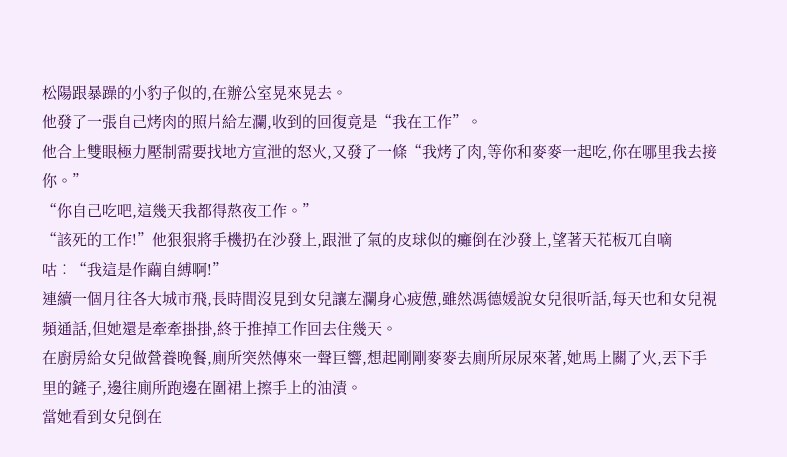松陽跟暴躁的小豹子似的,在辦公室晃來晃去。
他發了一張自己烤肉的照片給左瀾,收到的回復竟是“我在工作”。
他合上雙眼極力壓制需要找地方宣泄的怒火,又發了一條“我烤了肉,等你和麥麥一起吃,你在哪里我去接你。”
“你自己吃吧,這幾天我都得熬夜工作。”
“該死的工作!”他狠狠將手機扔在沙發上,跟泄了氣的皮球似的癱倒在沙發上,望著天花板兀自嘀咕︰“我這是作繭自縛啊!”
連續一個月往各大城市飛,長時間沒見到女兒讓左瀾身心疲憊,雖然馮德媛說女兒很听話,每天也和女兒視頻通話,但她還是牽牽掛掛,終于推掉工作回去住幾天。
在廚房給女兒做營養晚餐,廁所突然傳來一聲巨響,想起剛剛麥麥去廁所尿尿來著,她馬上關了火,丟下手里的鏟子,邊往廁所跑邊在圍裙上擦手上的油漬。
當她看到女兒倒在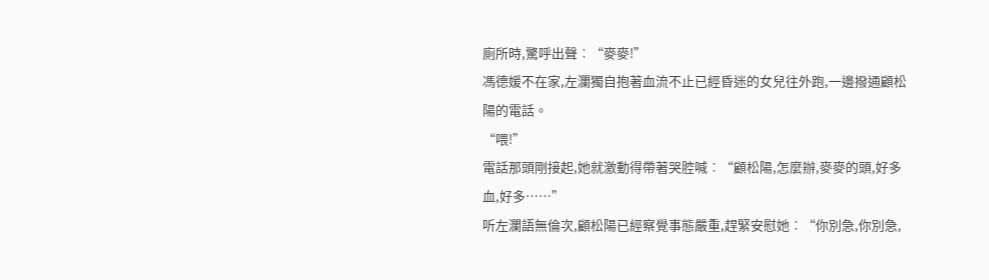廁所時,驚呼出聲︰“麥麥!”
馮德媛不在家,左瀾獨自抱著血流不止已經昏迷的女兒往外跑,一邊撥通顧松陽的電話。
“喂!”
電話那頭剛接起,她就激動得帶著哭腔喊︰“顧松陽,怎麼辦,麥麥的頭,好多血,好多……”
听左瀾語無倫次,顧松陽已經察覺事態嚴重,趕緊安慰她︰“你別急,你別急,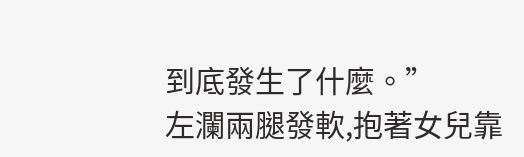到底發生了什麼。”
左瀾兩腿發軟,抱著女兒靠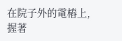在院子外的電樁上,握著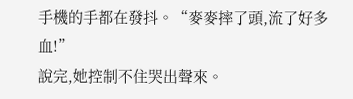手機的手都在發抖。“麥麥摔了頭,流了好多血!”
說完,她控制不住哭出聲來。